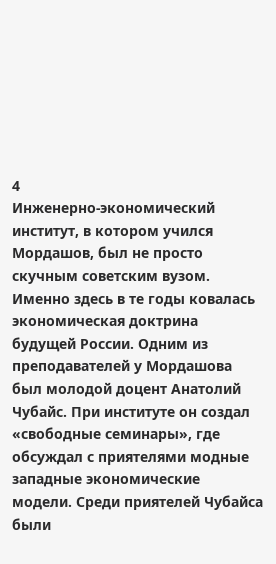4
Инженерно-экономический институт, в котором учился Мордашов, был не просто скучным советским вузом. Именно здесь в те годы ковалась экономическая доктрина будущей России. Одним из преподавателей у Мордашова был молодой доцент Анатолий Чубайс. При институте он создал «свободные семинары», где обсуждал с приятелями модные западные экономические модели. Среди приятелей Чубайса были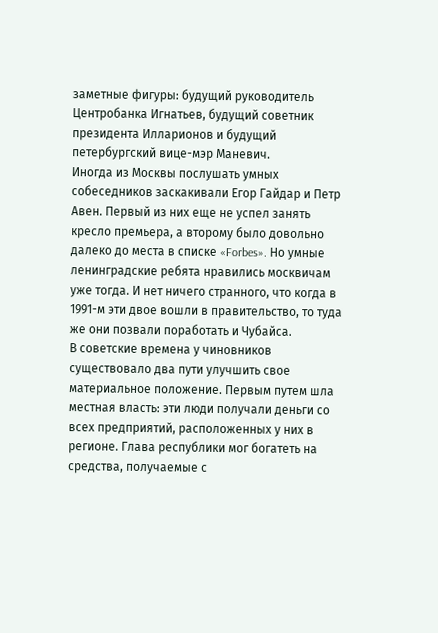заметные фигуры: будущий руководитель Центробанка Игнатьев, будущий советник президента Илларионов и будущий петербургский вице-мэр Маневич.
Иногда из Москвы послушать умных собеседников заскакивали Егор Гайдар и Петр Авен. Первый из них еще не успел занять кресло премьера, а второму было довольно далеко до места в списке «Forbes». Но умные ленинградские ребята нравились москвичам уже тогда. И нет ничего странного, что когда в 1991-м эти двое вошли в правительство, то туда же они позвали поработать и Чубайса.
В советские времена у чиновников существовало два пути улучшить свое материальное положение. Первым путем шла местная власть: эти люди получали деньги со всех предприятий, расположенных у них в регионе. Глава республики мог богатеть на средства, получаемые с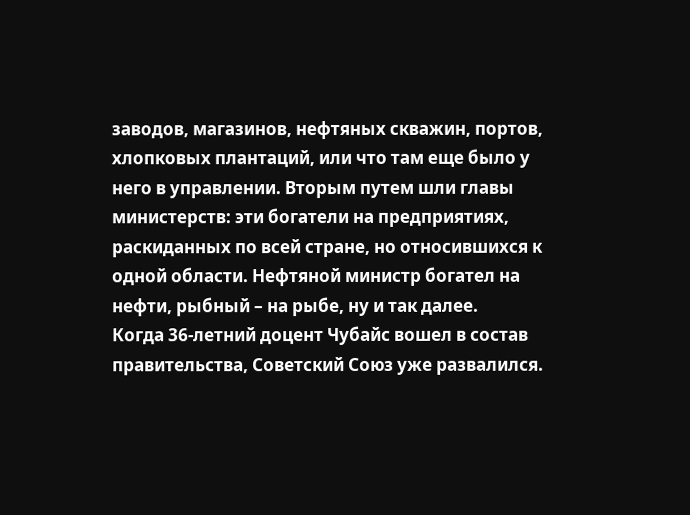заводов, магазинов, нефтяных скважин, портов, хлопковых плантаций, или что там еще было у него в управлении. Вторым путем шли главы министерств: эти богатели на предприятиях, раскиданных по всей стране, но относившихся к одной области. Нефтяной министр богател на нефти, рыбный – на рыбе, ну и так далее.
Когда 36-летний доцент Чубайс вошел в состав правительства, Советский Союз уже развалился.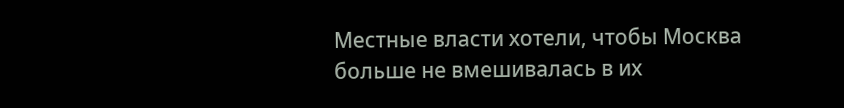Местные власти хотели, чтобы Москва больше не вмешивалась в их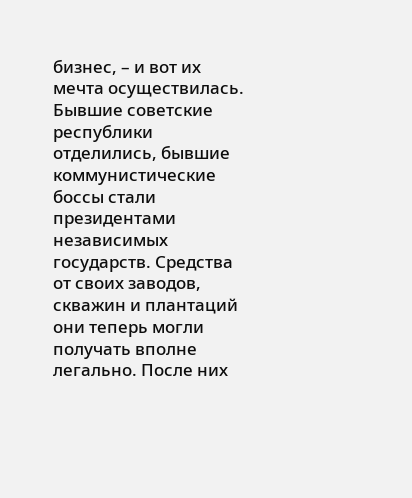бизнес, – и вот их мечта осуществилась. Бывшие советские республики отделились, бывшие коммунистические боссы стали президентами независимых государств. Средства от своих заводов, скважин и плантаций они теперь могли получать вполне легально. После них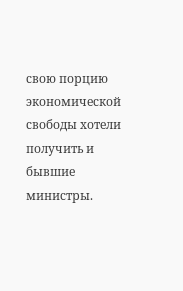свою порцию экономической свободы хотели получить и бывшие министры.